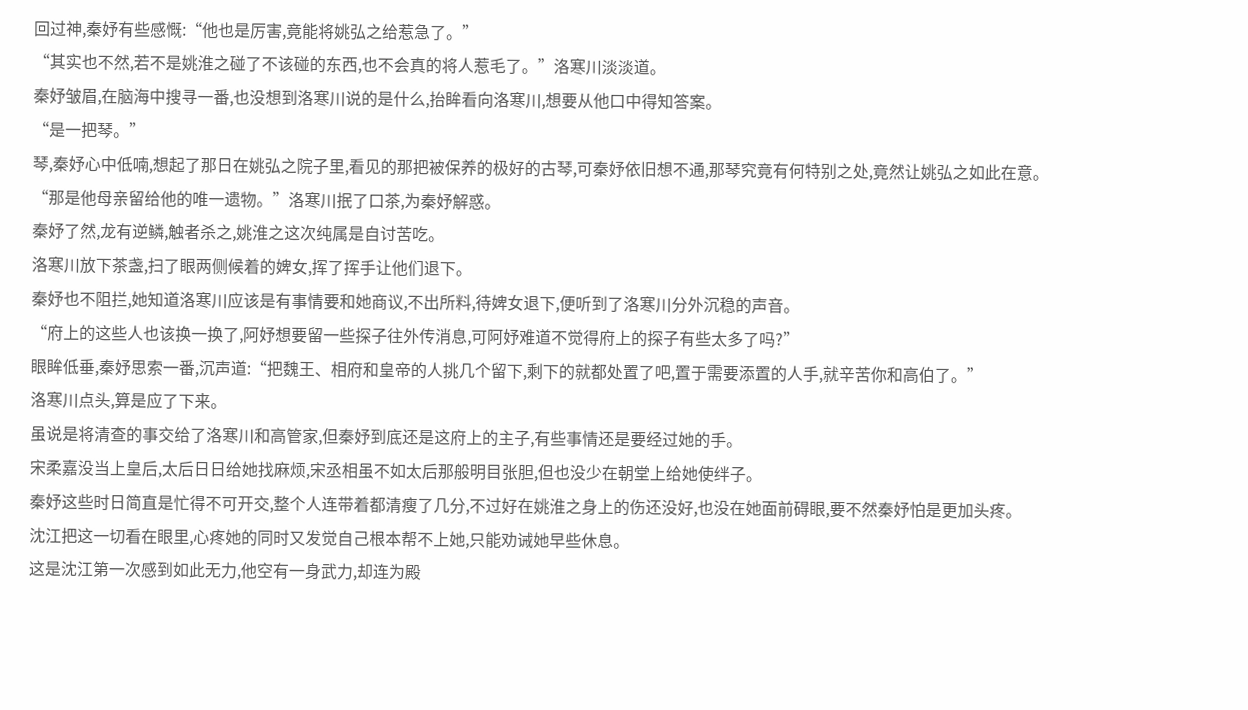回过神,秦妤有些感慨:“他也是厉害,竟能将姚弘之给惹急了。”
“其实也不然,若不是姚淮之碰了不该碰的东西,也不会真的将人惹毛了。”洛寒川淡淡道。
秦妤皱眉,在脑海中搜寻一番,也没想到洛寒川说的是什么,抬眸看向洛寒川,想要从他口中得知答案。
“是一把琴。”
琴,秦妤心中低喃,想起了那日在姚弘之院子里,看见的那把被保养的极好的古琴,可秦妤依旧想不通,那琴究竟有何特别之处,竟然让姚弘之如此在意。
“那是他母亲留给他的唯一遗物。”洛寒川抿了口茶,为秦妤解惑。
秦妤了然,龙有逆鳞,触者杀之,姚淮之这次纯属是自讨苦吃。
洛寒川放下茶盏,扫了眼两侧候着的婢女,挥了挥手让他们退下。
秦妤也不阻拦,她知道洛寒川应该是有事情要和她商议,不出所料,待婢女退下,便听到了洛寒川分外沉稳的声音。
“府上的这些人也该换一换了,阿妤想要留一些探子往外传消息,可阿妤难道不觉得府上的探子有些太多了吗?”
眼眸低垂,秦妤思索一番,沉声道:“把魏王、相府和皇帝的人挑几个留下,剩下的就都处置了吧,置于需要添置的人手,就辛苦你和高伯了。”
洛寒川点头,算是应了下来。
虽说是将清查的事交给了洛寒川和高管家,但秦妤到底还是这府上的主子,有些事情还是要经过她的手。
宋柔嘉没当上皇后,太后日日给她找麻烦,宋丞相虽不如太后那般明目张胆,但也没少在朝堂上给她使绊子。
秦妤这些时日简直是忙得不可开交,整个人连带着都清瘦了几分,不过好在姚淮之身上的伤还没好,也没在她面前碍眼,要不然秦妤怕是更加头疼。
沈江把这一切看在眼里,心疼她的同时又发觉自己根本帮不上她,只能劝诫她早些休息。
这是沈江第一次感到如此无力,他空有一身武力,却连为殿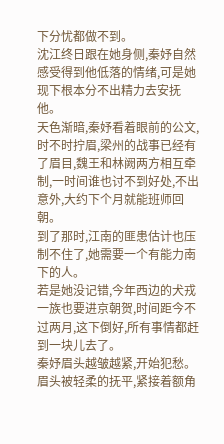下分忧都做不到。
沈江终日跟在她身侧,秦妤自然感受得到他低落的情绪,可是她现下根本分不出精力去安抚他。
天色渐暗,秦妤看着眼前的公文,时不时拧眉,梁州的战事已经有了眉目,魏王和林阙两方相互牵制,一时间谁也讨不到好处,不出意外,大约下个月就能班师回朝。
到了那时,江南的匪患估计也压制不住了,她需要一个有能力南下的人。
若是她没记错,今年西边的犬戎一族也要进京朝贺,时间距今不过两月,这下倒好,所有事情都赶到一块儿去了。
秦妤眉头越皱越紧,开始犯愁。
眉头被轻柔的抚平,紧接着额角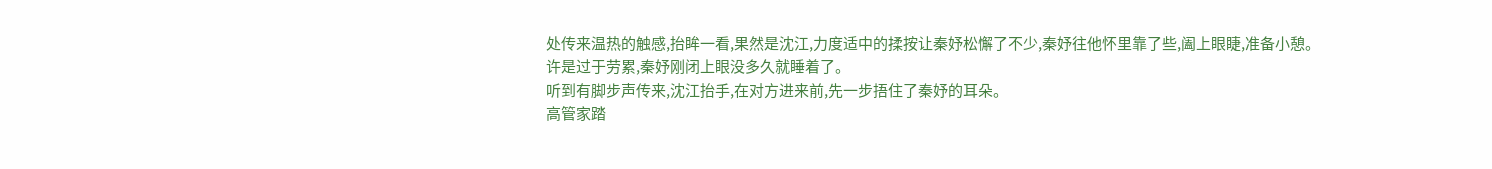处传来温热的触感,抬眸一看,果然是沈江,力度适中的揉按让秦妤松懈了不少,秦妤往他怀里靠了些,阖上眼睫,准备小憩。
许是过于劳累,秦妤刚闭上眼没多久就睡着了。
听到有脚步声传来,沈江抬手,在对方进来前,先一步捂住了秦妤的耳朵。
高管家踏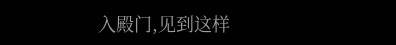入殿门,见到这样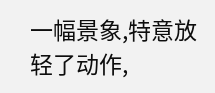一幅景象,特意放轻了动作,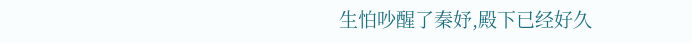生怕吵醒了秦妤,殿下已经好久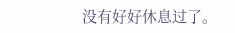没有好好休息过了。